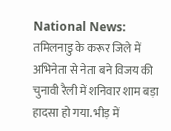National News: तमिलनाडु के करूर जिले में अभिनेता से नेता बने विजय की चुनावी रैली में शनिवार शाम बड़ा हादसा हो गया. भीड़ में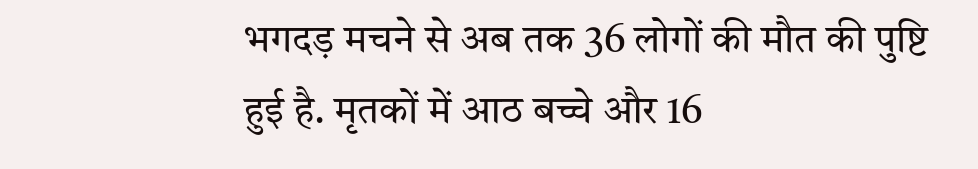भगदड़ मचने से अब तक 36 लोगों की मौत की पुष्टि हुई है. मृतकों में आठ बच्चे और 16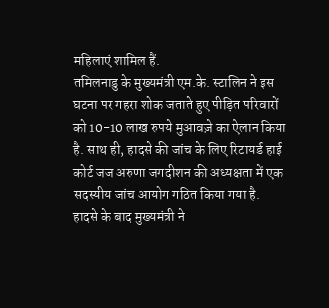महिलाएं शामिल हैं.
तमिलनाडु के मुख्यमंत्री एम.के. स्टालिन ने इस घटना पर गहरा शोक जताते हुए पीड़ित परिवारों को 10-10 लाख रुपये मुआवज़े का ऐलान किया है. साथ ही, हादसे की जांच के लिए रिटायर्ड हाई कोर्ट जज अरुणा जगदीशन की अध्यक्षता में एक सदस्यीय जांच आयोग गठित किया गया है.
हादसे के बाद मुख्यमंत्री ने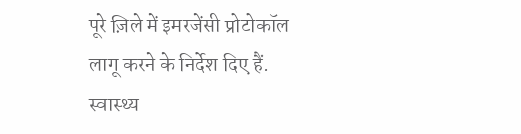पूरे ज़िले में इमरजेंसी प्रोटोकॉल लागू करने के निर्देश दिए हैं. स्वास्थ्य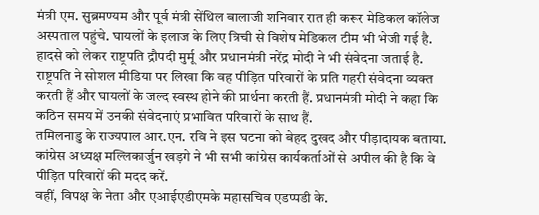मंत्री एम. सुब्रमण्यम और पूर्व मंत्री सेंथिल बालाजी शनिवार रात ही करूर मेडिकल कॉलेज अस्पताल पहुंचे. घायलों के इलाज के लिए त्रिची से विशेष मेडिकल टीम भी भेजी गई है.
हादसे को लेकर राष्ट्रपति द्रौपदी मुर्मू और प्रधानमंत्री नरेंद्र मोदी ने भी संवेदना जताई है. राष्ट्रपति ने सोशल मीडिया पर लिखा कि वह पीड़ित परिवारों के प्रति गहरी संवेदना व्यक्त करती हैं और घायलों के जल्द स्वस्थ होने की प्रार्थना करती हैं. प्रधानमंत्री मोदी ने कहा कि कठिन समय में उनकी संवेदनाएं प्रभावित परिवारों के साथ हैं.
तमिलनाडु के राज्यपाल आर.एन. रवि ने इस घटना को बेहद दुखद और पीड़ादायक बताया. कांग्रेस अध्यक्ष मल्लिकार्जुन खड़गे ने भी सभी कांग्रेस कार्यकर्ताओं से अपील की है कि वे पीड़ित परिवारों की मदद करें.
वहीं, विपक्ष के नेता और एआईएडीएमके महासचिव एडप्पडी के.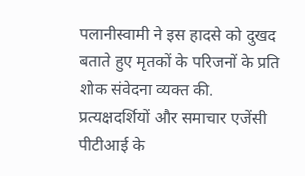पलानीस्वामी ने इस हादसे को दुखद बताते हुए मृतकों के परिजनों के प्रति शोक संवेदना व्यक्त की.
प्रत्यक्षदर्शियों और समाचार एजेंसी पीटीआई के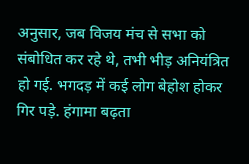अनुसार, जब विजय मंच से सभा को संबोधित कर रहे थे, तभी भीड़ अनियंत्रित हो गई. भगदड़ में कई लोग बेहोश होकर गिर पड़े. हंगामा बढ़ता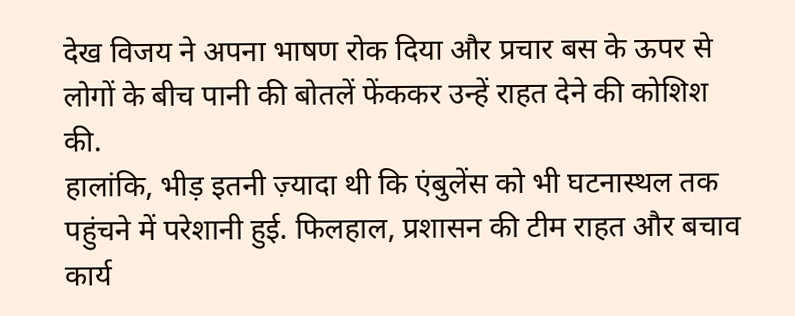देख विजय ने अपना भाषण रोक दिया और प्रचार बस के ऊपर से लोगों के बीच पानी की बोतलें फेंककर उन्हें राहत देने की कोशिश की.
हालांकि, भीड़ इतनी ज़्यादा थी कि एंबुलेंस को भी घटनास्थल तक पहुंचने में परेशानी हुई. फिलहाल, प्रशासन की टीम राहत और बचाव कार्य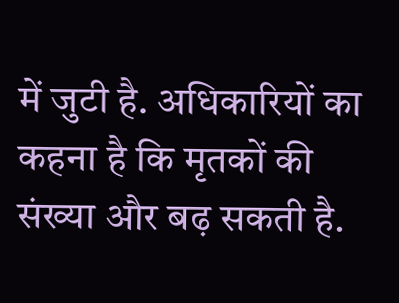में जुटी है. अधिकारियों का कहना है कि मृतकों की संख्या और बढ़ सकती है.